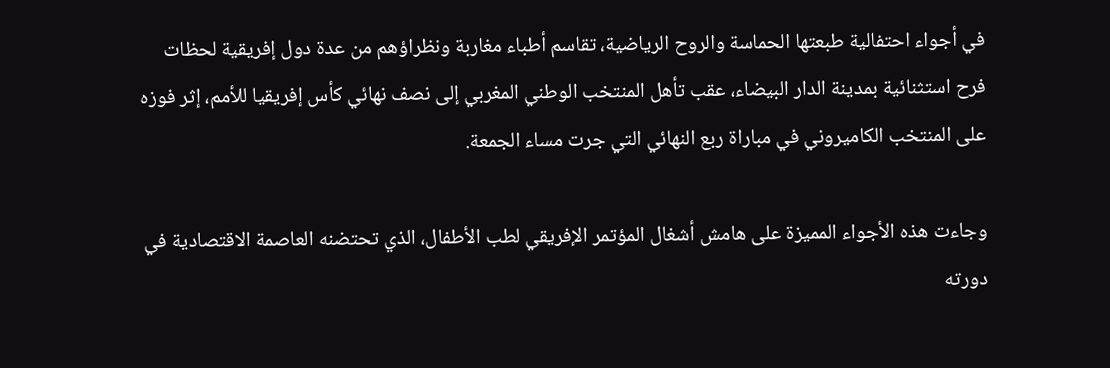في أجواء احتفالية طبعتها الحماسة والروح الرياضية، تقاسم أطباء مغاربة ونظراؤهم من عدة دول إفريقية لحظات فرح استثنائية بمدينة الدار البيضاء، عقب تأهل المنتخب الوطني المغربي إلى نصف نهائي كأس إفريقيا للأمم، إثر فوزه على المنتخب الكاميروني في مباراة ربع النهائي التي جرت مساء الجمعة.

وجاءت هذه الأجواء المميزة على هامش أشغال المؤتمر الإفريقي لطب الأطفال، الذي تحتضنه العاصمة الاقتصادية في دورته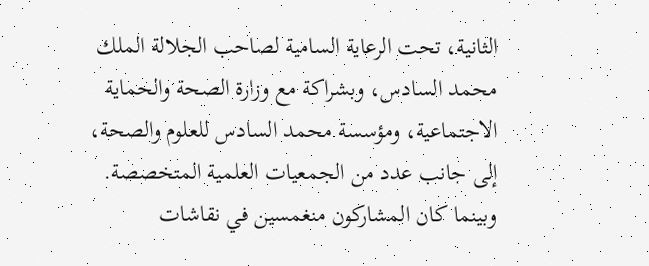الثانية، تحت الرعاية السامية لصاحب الجلالة الملك محمد السادس، وبشراكة مع وزارة الصحة والحماية الاجتماعية، ومؤسسة محمد السادس للعلوم والصحة، إلى جانب عدد من الجمعيات العلمية المتخصصة. وبينما كان المشاركون منغمسين في نقاشات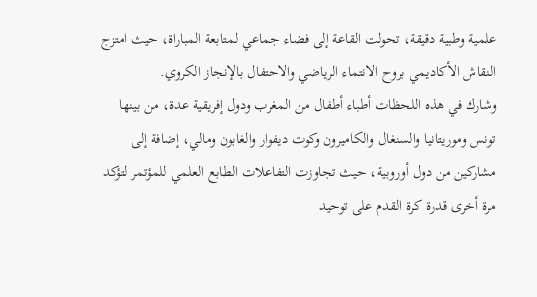علمية وطبية دقيقة، تحولت القاعة إلى فضاء جماعي لمتابعة المباراة، حيث امتزج النقاش الأكاديمي بروح الانتماء الرياضي والاحتفال بالإنجاز الكروي.
وشارك في هذه اللحظات أطباء أطفال من المغرب ودول إفريقية عدة، من بينها تونس وموريتانيا والسنغال والكاميرون وكوت ديفوار والغابون ومالي، إضافة إلى مشاركين من دول أوروبية، حيث تجاوزت التفاعلات الطابع العلمي للمؤتمر لتؤكد مرة أخرى قدرة كرة القدم على توحيد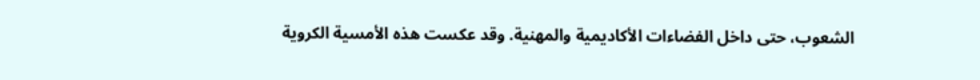الشعوب، حتى داخل الفضاءات الأكاديمية والمهنية. وقد عكست هذه الأمسية الكروية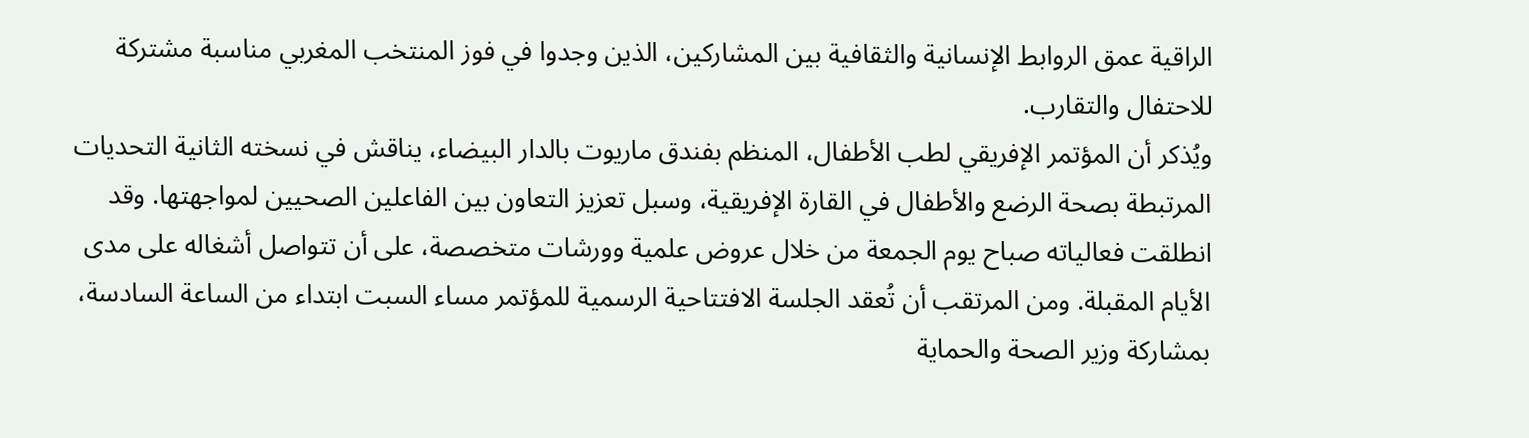الراقية عمق الروابط الإنسانية والثقافية بين المشاركين، الذين وجدوا في فوز المنتخب المغربي مناسبة مشتركة للاحتفال والتقارب.
ويُذكر أن المؤتمر الإفريقي لطب الأطفال، المنظم بفندق ماريوت بالدار البيضاء، يناقش في نسخته الثانية التحديات المرتبطة بصحة الرضع والأطفال في القارة الإفريقية، وسبل تعزيز التعاون بين الفاعلين الصحيين لمواجهتها. وقد انطلقت فعالياته صباح يوم الجمعة من خلال عروض علمية وورشات متخصصة، على أن تتواصل أشغاله على مدى الأيام المقبلة. ومن المرتقب أن تُعقد الجلسة الافتتاحية الرسمية للمؤتمر مساء السبت ابتداء من الساعة السادسة، بمشاركة وزير الصحة والحماية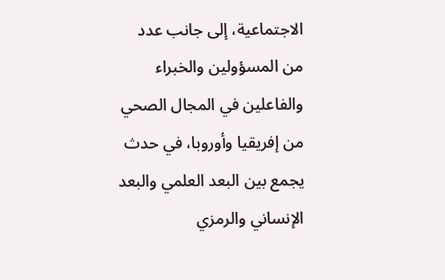الاجتماعية، إلى جانب عدد من المسؤولين والخبراء والفاعلين في المجال الصحي من إفريقيا وأوروبا، في حدث يجمع بين البعد العلمي والبعد الإنساني والرمزي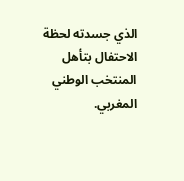الذي جسدته لحظة الاحتفال بتأهل المنتخب الوطني المغربي.